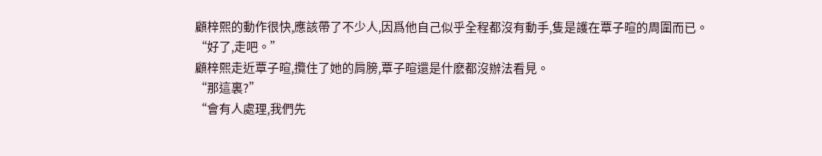顧梓熙的動作很快,應該帶了不少人,因爲他自己似乎全程都沒有動手,隻是護在覃子暄的周圍而已。
“好了,走吧。”
顧梓熙走近覃子暄,攬住了她的肩膀,覃子暄還是什麽都沒辦法看見。
“那這裏?”
“會有人處理,我們先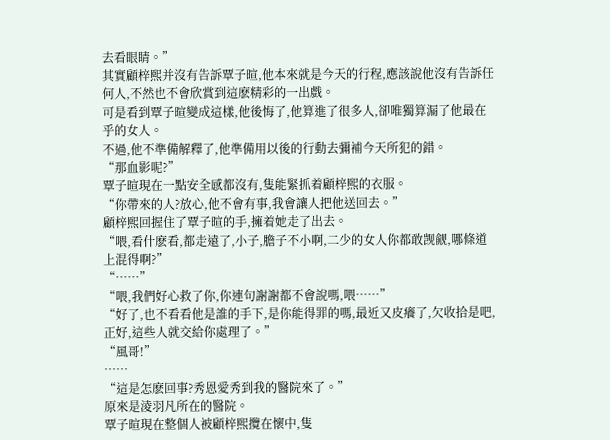去看眼睛。”
其實顧梓熙并沒有告訴覃子暄,他本來就是今天的行程,應該說他沒有告訴任何人,不然也不會欣賞到這麽精彩的一出戲。
可是看到覃子暄變成這樣,他後悔了,他算進了很多人,卻唯獨算漏了他最在乎的女人。
不過,他不準備解釋了,他準備用以後的行動去彌補今天所犯的錯。
“那血影呢?”
覃子暄現在一點安全感都沒有,隻能緊抓着顧梓熙的衣服。
“你帶來的人?放心,他不會有事,我會讓人把他送回去。”
顧梓熙回握住了覃子暄的手,擁着她走了出去。
“喂,看什麽看,都走遠了,小子,膽子不小啊,二少的女人你都敢觊觎,哪條道上混得啊?”
“……”
“喂,我們好心救了你,你連句謝謝都不會說嗎,喂……”
“好了,也不看看他是誰的手下,是你能得罪的嗎,最近又皮癢了,欠收拾是吧,正好,這些人就交給你處理了。”
“風哥!”
……
“這是怎麽回事?秀恩愛秀到我的醫院來了。”
原來是淩羽凡所在的醫院。
覃子暄現在整個人被顧梓熙攬在懷中,隻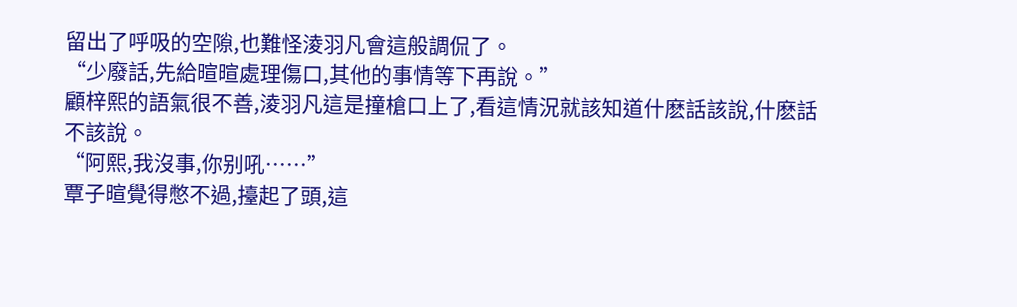留出了呼吸的空隙,也難怪淩羽凡會這般調侃了。
“少廢話,先給暄暄處理傷口,其他的事情等下再說。”
顧梓熙的語氣很不善,淩羽凡這是撞槍口上了,看這情況就該知道什麽話該說,什麽話不該說。
“阿熙,我沒事,你别吼……”
覃子暄覺得憋不過,擡起了頭,這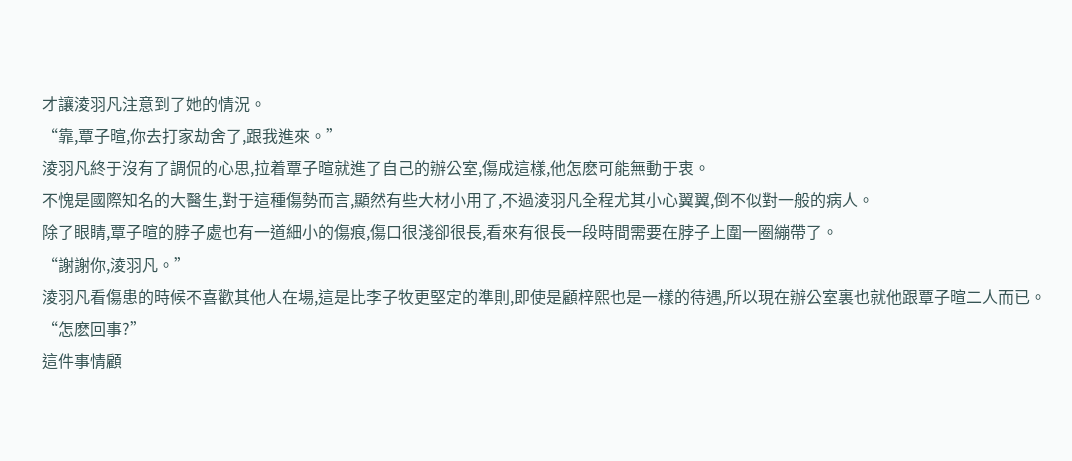才讓淩羽凡注意到了她的情況。
“靠,覃子暄,你去打家劫舍了,跟我進來。”
淩羽凡終于沒有了調侃的心思,拉着覃子暄就進了自己的辦公室,傷成這樣,他怎麽可能無動于衷。
不愧是國際知名的大醫生,對于這種傷勢而言,顯然有些大材小用了,不過淩羽凡全程尤其小心翼翼,倒不似對一般的病人。
除了眼睛,覃子暄的脖子處也有一道細小的傷痕,傷口很淺卻很長,看來有很長一段時間需要在脖子上圍一圈繃帶了。
“謝謝你,淩羽凡。”
淩羽凡看傷患的時候不喜歡其他人在場,這是比李子牧更堅定的準則,即使是顧梓熙也是一樣的待遇,所以現在辦公室裏也就他跟覃子暄二人而已。
“怎麽回事?”
這件事情顧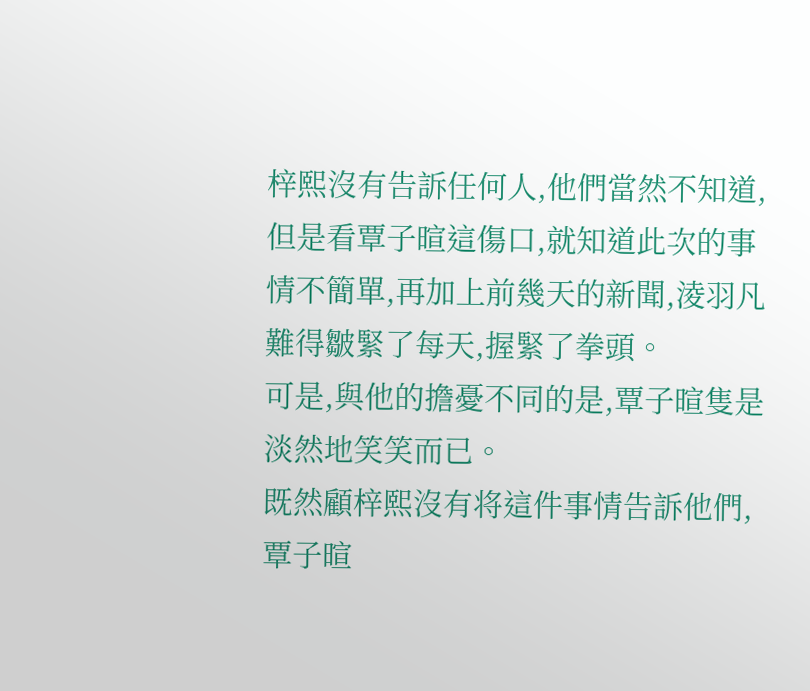梓熙沒有告訴任何人,他們當然不知道,但是看覃子暄這傷口,就知道此次的事情不簡單,再加上前幾天的新聞,淩羽凡難得皺緊了每天,握緊了拳頭。
可是,與他的擔憂不同的是,覃子暄隻是淡然地笑笑而已。
既然顧梓熙沒有将這件事情告訴他們,覃子暄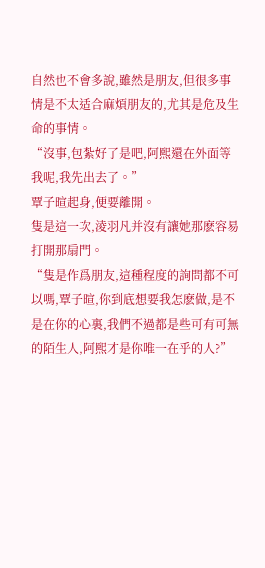自然也不會多說,雖然是朋友,但很多事情是不太适合麻煩朋友的,尤其是危及生命的事情。
“沒事,包紮好了是吧,阿熙還在外面等我呢,我先出去了。”
覃子暄起身,便要離開。
隻是這一次,淩羽凡并沒有讓她那麽容易打開那扇門。
“隻是作爲朋友,這種程度的詢問都不可以嗎,覃子暄,你到底想要我怎麽做,是不是在你的心裏,我們不過都是些可有可無的陌生人,阿熙才是你唯一在乎的人?”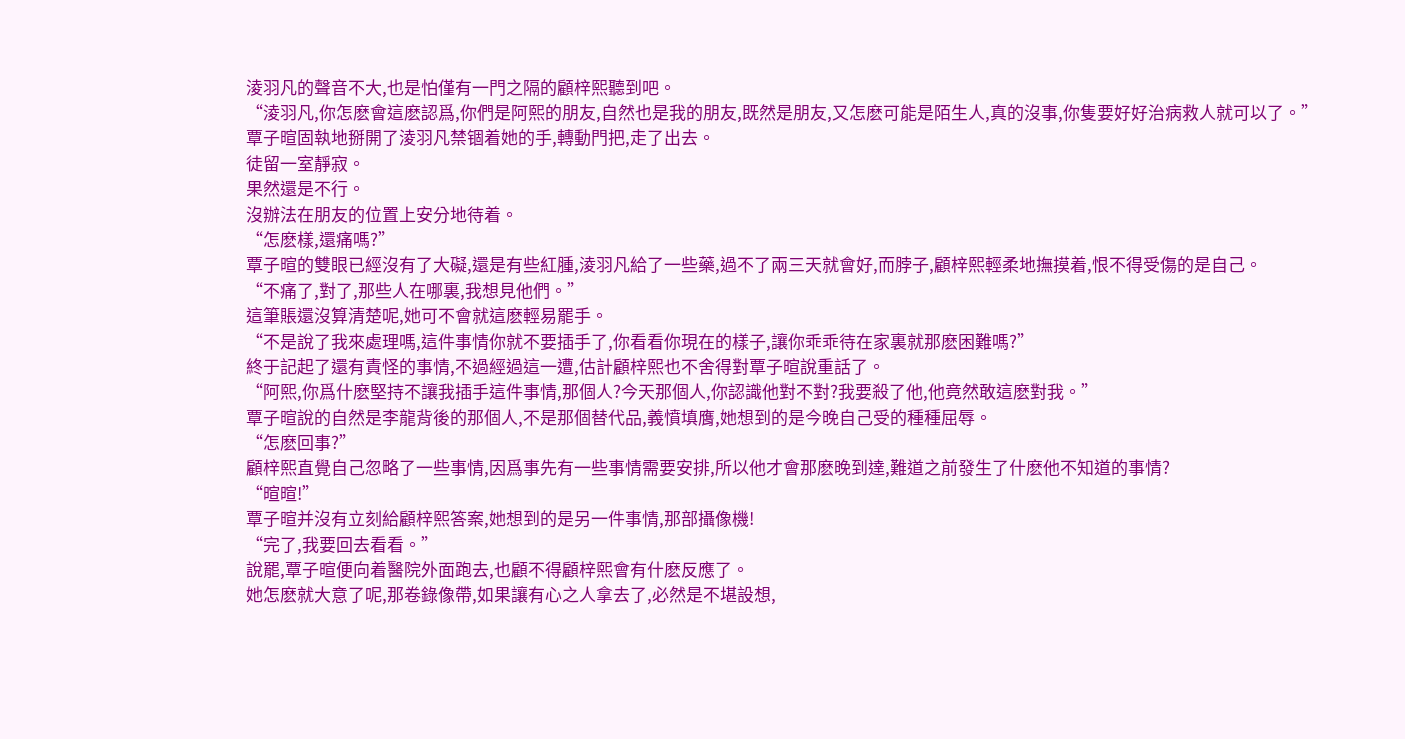淩羽凡的聲音不大,也是怕僅有一門之隔的顧梓熙聽到吧。
“淩羽凡,你怎麽會這麽認爲,你們是阿熙的朋友,自然也是我的朋友,既然是朋友,又怎麽可能是陌生人,真的沒事,你隻要好好治病救人就可以了。”
覃子暄固執地掰開了淩羽凡禁锢着她的手,轉動門把,走了出去。
徒留一室靜寂。
果然還是不行。
沒辦法在朋友的位置上安分地待着。
“怎麽樣,還痛嗎?”
覃子暄的雙眼已經沒有了大礙,還是有些紅腫,淩羽凡給了一些藥,過不了兩三天就會好,而脖子,顧梓熙輕柔地撫摸着,恨不得受傷的是自己。
“不痛了,對了,那些人在哪裏,我想見他們。”
這筆賬還沒算清楚呢,她可不會就這麽輕易罷手。
“不是說了我來處理嗎,這件事情你就不要插手了,你看看你現在的樣子,讓你乖乖待在家裏就那麽困難嗎?”
終于記起了還有責怪的事情,不過經過這一遭,估計顧梓熙也不舍得對覃子暄說重話了。
“阿熙,你爲什麽堅持不讓我插手這件事情,那個人?今天那個人,你認識他對不對?我要殺了他,他竟然敢這麽對我。”
覃子暄說的自然是李龍背後的那個人,不是那個替代品,義憤填膺,她想到的是今晚自己受的種種屈辱。
“怎麽回事?”
顧梓熙直覺自己忽略了一些事情,因爲事先有一些事情需要安排,所以他才會那麽晚到達,難道之前發生了什麽他不知道的事情?
“暄暄!”
覃子暄并沒有立刻給顧梓熙答案,她想到的是另一件事情,那部攝像機!
“完了,我要回去看看。”
說罷,覃子暄便向着醫院外面跑去,也顧不得顧梓熙會有什麽反應了。
她怎麽就大意了呢,那卷錄像帶,如果讓有心之人拿去了,必然是不堪設想,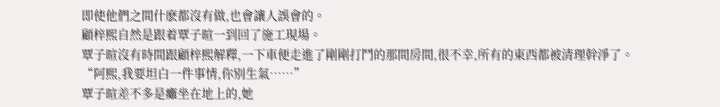即使他們之間什麽都沒有做,也會讓人誤會的。
顧梓熙自然是跟着覃子暄一到回了施工現場。
覃子暄沒有時間跟顧梓熙解釋,一下車便走進了剛剛打鬥的那間房間,很不幸,所有的東西都被清理幹淨了。
“阿熙,我要坦白一件事情,你别生氣……”
覃子暄差不多是癱坐在地上的,她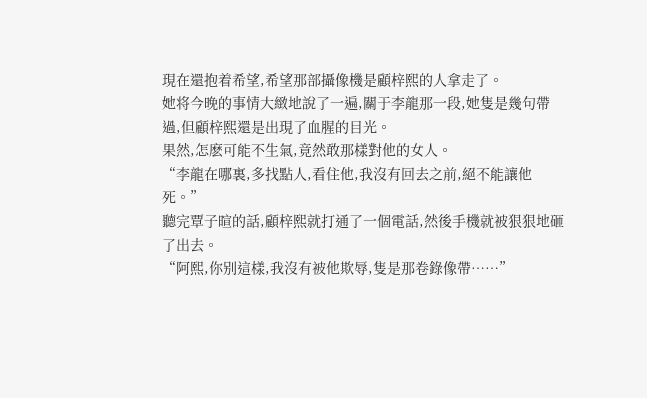現在還抱着希望,希望那部攝像機是顧梓熙的人拿走了。
她将今晚的事情大緻地說了一遍,關于李龍那一段,她隻是幾句帶過,但顧梓熙還是出現了血腥的目光。
果然,怎麽可能不生氣,竟然敢那樣對他的女人。
“李龍在哪裏,多找點人,看住他,我沒有回去之前,絕不能讓他死。”
聽完覃子暄的話,顧梓熙就打通了一個電話,然後手機就被狠狠地砸了出去。
“阿熙,你别這樣,我沒有被他欺辱,隻是那卷錄像帶……”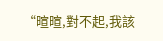“暄暄,對不起,我該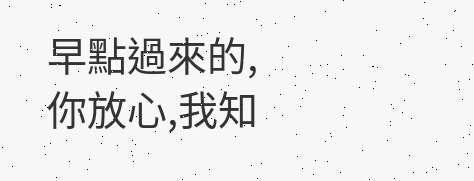早點過來的,你放心,我知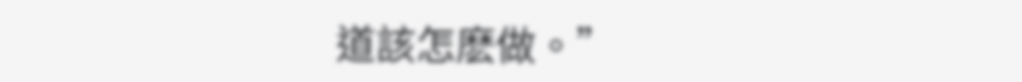道該怎麽做。”